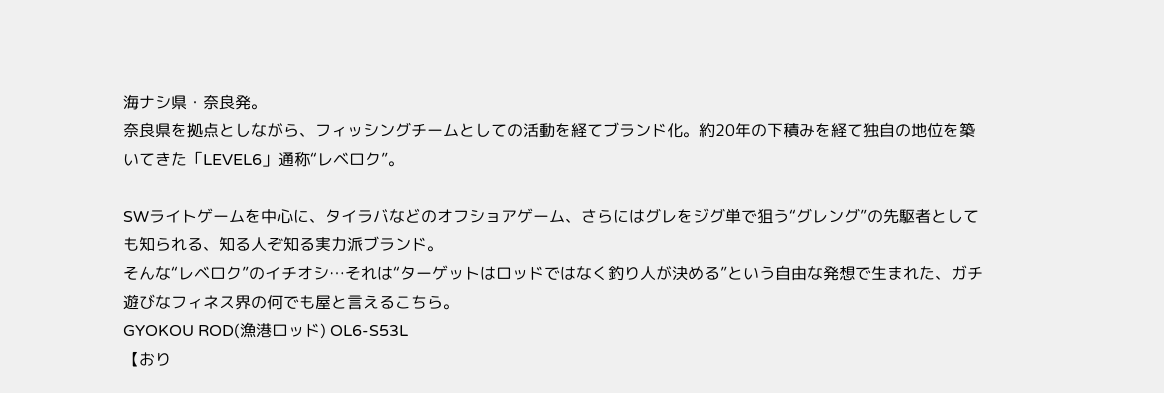海ナシ県・奈良発。
奈良県を拠点としながら、フィッシングチームとしての活動を経てブランド化。約20年の下積みを経て独自の地位を築いてきた「LEVEL6」通称“レベロク”。

SWライトゲームを中心に、タイラバなどのオフショアゲーム、さらにはグレをジグ単で狙う“グレング”の先駆者としても知られる、知る人ぞ知る実力派ブランド。
そんな“レベロク”のイチオシ…それは“ターゲットはロッドではなく釣り人が決める”という自由な発想で生まれた、ガチ遊びなフィネス界の何でも屋と言えるこちら。
GYOKOU ROD(漁港ロッド) OL6-S53L
【おり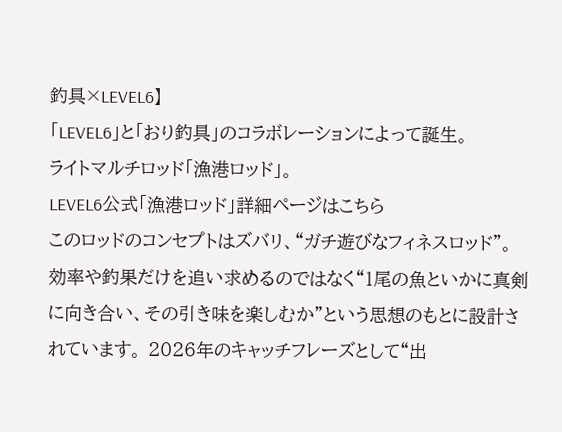釣具×LEVEL6】
「LEVEL6」と「おり釣具」のコラボレーションによって誕生。
ライトマルチロッド「漁港ロッド」。
LEVEL6公式「漁港ロッド」詳細ページはこちら
このロッドのコンセプトはズバリ、“ガチ遊びなフィネスロッド”。
効率や釣果だけを追い求めるのではなく“1尾の魚といかに真剣に向き合い、その引き味を楽しむか”という思想のもとに設計されています。 2026年のキャッチフレーズとして“出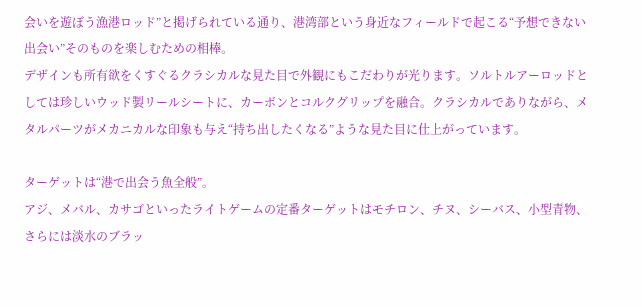会いを遊ぼう漁港ロッド”と掲げられている通り、港湾部という身近なフィールドで起こる“予想できない出会い”そのものを楽しむための相棒。
デザインも所有欲をくすぐるクラシカルな見た目で外観にもこだわりが光ります。ソルトルアーロッドとしては珍しいウッド製リールシートに、カーボンとコルクグリップを融合。クラシカルでありながら、メタルパーツがメカニカルな印象も与え“持ち出したくなる”ような見た目に仕上がっています。

ターゲットは“港で出会う魚全般”。
アジ、メバル、カサゴといったライトゲームの定番ターゲットはモチロン、チヌ、シーバス、小型青物、さらには淡水のブラッ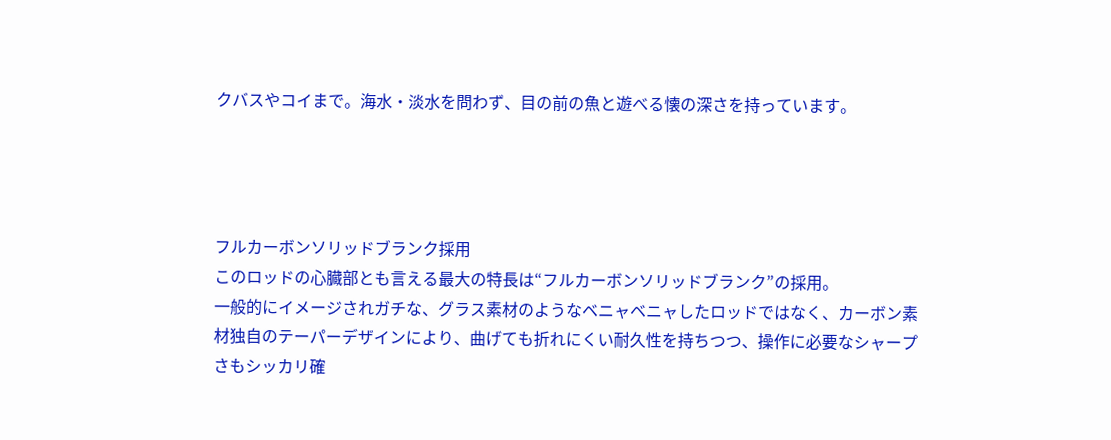クバスやコイまで。海水・淡水を問わず、目の前の魚と遊べる懐の深さを持っています。




フルカーボンソリッドブランク採用
このロッドの心臓部とも言える最大の特長は“フルカーボンソリッドブランク”の採用。
一般的にイメージされガチな、グラス素材のようなベニャベニャしたロッドではなく、カーボン素材独自のテーパーデザインにより、曲げても折れにくい耐久性を持ちつつ、操作に必要なシャープさもシッカリ確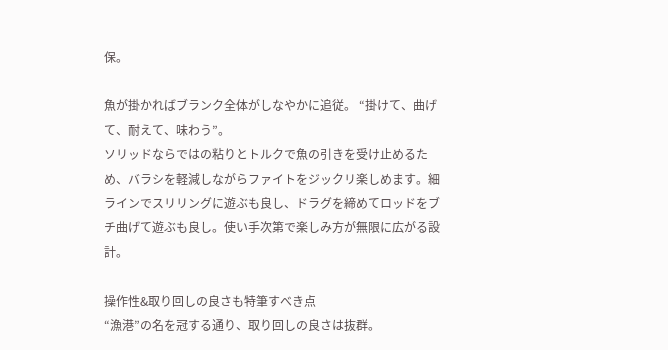保。

魚が掛かればブランク全体がしなやかに追従。 “掛けて、曲げて、耐えて、味わう”。
ソリッドならではの粘りとトルクで魚の引きを受け止めるため、バラシを軽減しながらファイトをジックリ楽しめます。細ラインでスリリングに遊ぶも良し、ドラグを締めてロッドをブチ曲げて遊ぶも良し。使い手次第で楽しみ方が無限に広がる設計。

操作性&取り回しの良さも特筆すべき点
“漁港”の名を冠する通り、取り回しの良さは抜群。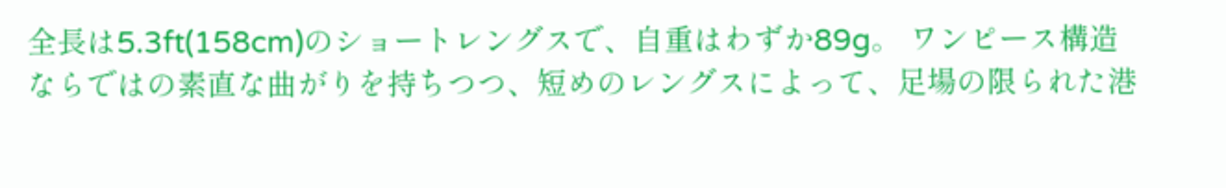全長は5.3ft(158cm)のショートレングスで、自重はわずか89g。 ワンピース構造ならではの素直な曲がりを持ちつつ、短めのレングスによって、足場の限られた港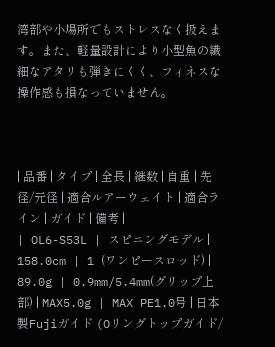湾部や小場所でもストレスなく扱えます。また、軽量設計により小型魚の繊細なアタリも弾きにくく、フィネスな操作感も損なっていません。



| 品番 | タイプ | 全長 | 継数 | 自重 | 先径/元径 | 適合ルアーウェイト | 適合ライン | ガイド | 備考 |
| OL6-S53L | スピニングモデル | 158.0cm | 1 (ワンピースロッド) | 89.0g | 0.9mm/5.4mm(グリップ上部) | MAX5.0g | MAX PE1.0号 | 日本製Fujiガイド (Oリングトップガイド/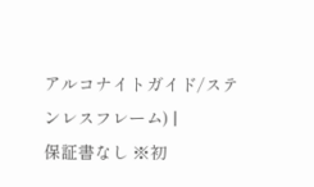アルコナイトガイド/ステンレスフレーム) |
保証書なし ※初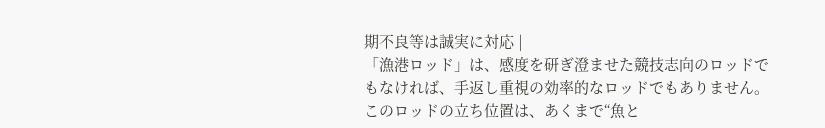期不良等は誠実に対応 |
「漁港ロッド」は、感度を研ぎ澄ませた競技志向のロッドでもなければ、手返し重視の効率的なロッドでもありません。 このロッドの立ち位置は、あくまで“魚と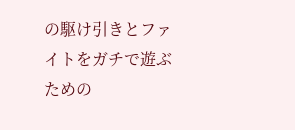の駆け引きとファイトをガチで遊ぶための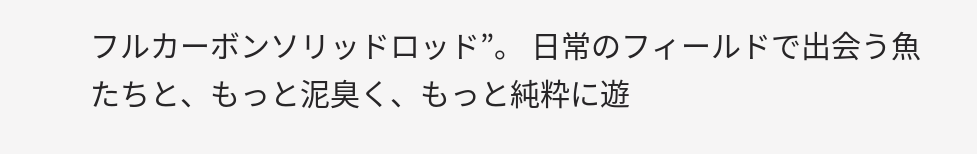フルカーボンソリッドロッド”。 日常のフィールドで出会う魚たちと、もっと泥臭く、もっと純粋に遊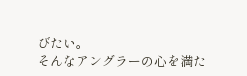びたい。
そんなアングラーの心を満た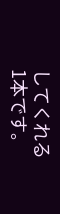してくれる1本です。